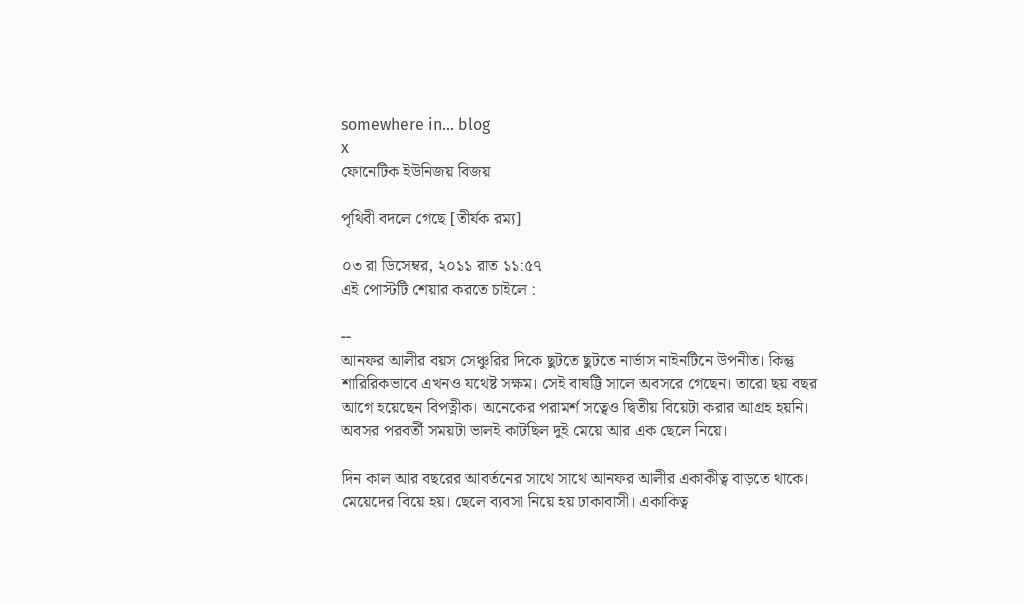somewhere in... blog
x
ফোনেটিক ইউনিজয় বিজয়

পৃথিবী বদলে গেছে [তীর্যক রম্য]

০৩ রা ডিসেম্বর, ২০১১ রাত ১১:৫৭
এই পোস্টটি শেয়ার করতে চাইলে :

--
আনফর আলীর বয়স সেঞ্চুরির দিকে ছুটতে ছুটতে নার্ভাস নাইনটিনে উপনীত। কিন্তু শারিরিকভাবে এখনও যথেষ্ট সক্ষম। সেই বাষট্টি সালে অবসরে গেছেন। তারো ছয় বছর আগে হয়েছেন বিপত্নীক। অনেকের পরামর্শ সত্বেও দ্বিতীয় বিয়েটা করার আগ্রহ হয়নি। অবসর পরবর্তী সময়টা ভালই কাটছিল দুই মেয়ে আর এক ছেলে নিয়ে।

দিন কাল আর বছরের আবর্তনের সাথে সাথে আনফর আলীর একাকীত্ব বাড়তে থাকে। মেয়েদের বিয়ে হয়। ছেলে ব্যবসা নিয়ে হয় ঢাকাবাসী। একাকিত্ব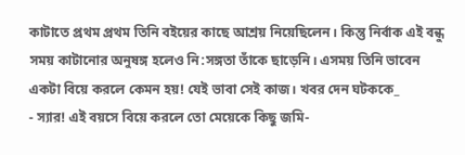কাটাতে প্রথম প্রথম তিনি বইয়ের কাছে আশ্রয় নিয়েছিলেন। কিন্তু নির্বাক এই বন্ধু সময় কাটানোর অনুষঙ্গ হলেও নি:সঙ্গতা তাঁকে ছাড়েনি। এসময় তিনি ভাবেন একটা বিয়ে করলে কেমন হয়! যেই ভাবা সেই কাজ। খবর দেন ঘটককে_
- স্যার! এই বয়সে বিয়ে করলে তো মেয়েকে কিছু জমি-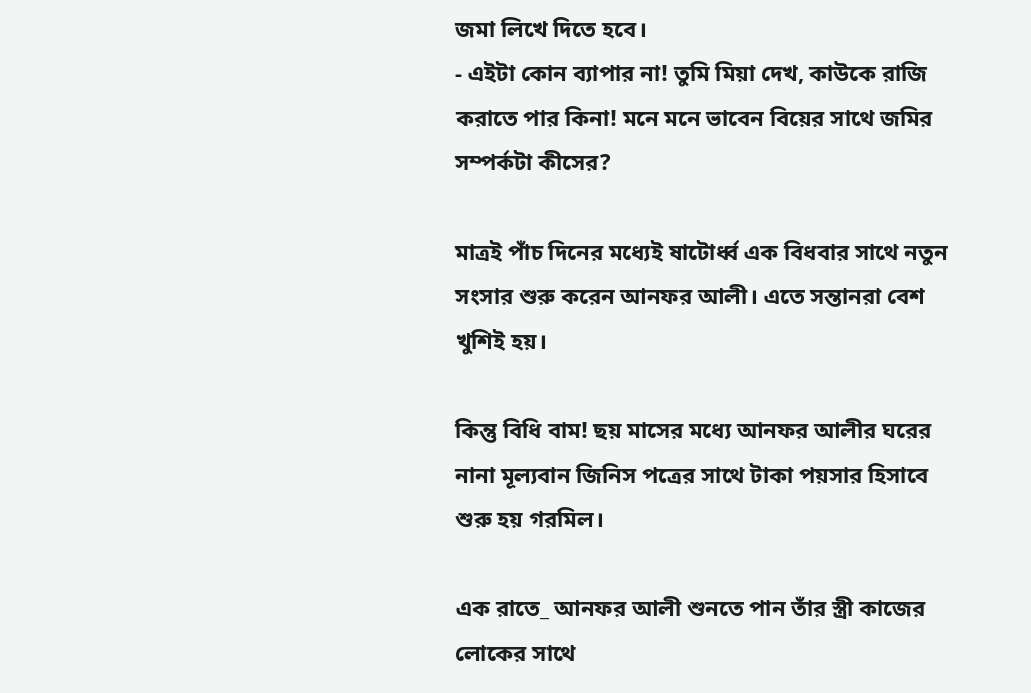জমা লিখে দিতে হবে।
- এইটা কোন ব্যাপার না! তুমি মিয়া দেখ, কাউকে রাজি করাতে পার কিনা! মনে মনে ভাবেন বিয়ের সাথে জমির সম্পর্কটা কীসের?

মাত্রই পাঁচ দিনের মধ্যেই ষাটোর্ধ্ব এক বিধবার সাথে নতুন সংসার শুরু করেন আনফর আলী। এতে সন্তানরা বেশ খুশিই হয়।

কিন্তু বিধি বাম! ছয় মাসের মধ্যে আনফর আলীর ঘরের নানা মূল্যবান জিনিস পত্রের সাথে টাকা পয়সার হিসাবে শুরু হয় গরমিল।

এক রাতে_ আনফর আলী শুনতে পান তাঁর স্ত্রী কাজের লোকের সাথে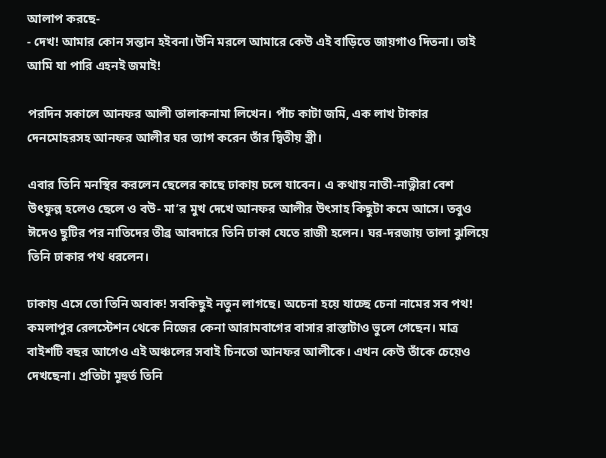আলাপ করছে-
- দেখ! আমার কোন সন্তান হইবনা।উনি মরলে আমারে কেউ এই বাড়িতে জায়গাও দিতনা। তাই আমি যা পারি এহনই জমাই!

পরদিন সকালে আনফর আলী তালাকনামা লিখেন। পাঁচ কাটা জমি, এক লাখ টাকার দেনমোহরসহ আনফর আলীর ঘর ত্যাগ করেন তাঁর দ্বিতীয় স্ত্রী।

এবার তিনি মনস্থির করলেন ছেলের কাছে ঢাকায় চলে যাবেন। এ কথায় নাতী-নাত্নীরা বেশ উৎফুল্ল হলেও ছেলে ও বউ- মা’র মুখ দেখে আনফর আলীর উৎসাহ কিছুটা কমে আসে। তবুও ঈদেও ছুটির পর নাতিদের তীব্র আবদারে তিনি ঢাকা যেতে রাজী হলেন। ঘর-দরজায় তালা ঝুলিয়ে তিনি ঢাকার পথ ধরলেন।

ঢাকায় এসে তো তিনি অবাক! সবকিছুই নতুন লাগছে। অচেনা হয়ে যাচ্ছে চেনা নামের সব পথ! কমলাপুর রেলস্টেশন থেকে নিজের কেনা আরামবাগের বাসার রাস্তাটাও ভুলে গেছেন। মাত্র বাইশটি বছর আগেও এই অঞ্চলের সবাই চিনতো আনফর আলীকে। এখন কেউ তাঁকে চেয়েও দেখছেনা। প্রতিটা মূহুর্ত তিনি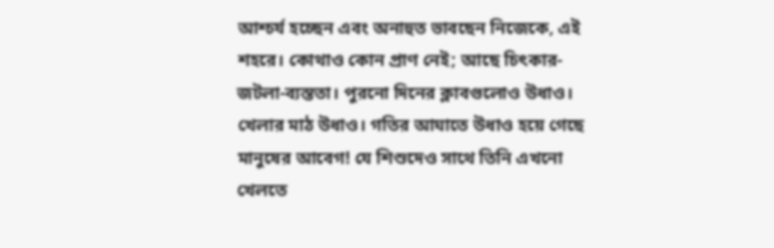আশ্চর্য হচ্ছেন এবং অনাহুত ভাবছেন নিজেকে, এই শহরে। কোথাও কোন প্রাণ নেই; আছে চিৎকার-জটলা-ব্যস্ততা। পুরনো দিনের ক্লাবগুলোও উধাও। খেলার মাঠ উধাও। গতির আঘাতে উধাও হয়ে গেছে মানুষের আবেগ! যে শিশুদেও সাথে তিনি এখনো খেলতে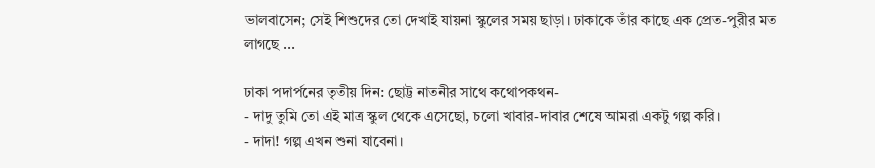ভালবাসেন; সেই শিশুদের তো দেখাই যায়না স্কুলের সময় ছাড়া। ঢাকাকে তাঁর কাছে এক প্রেত-পুরীর মত লাগছে ...

ঢাকা পদার্পনের তৃতীয় দিন: ছোট্ট নাতনীর সাথে কথোপকথন-
- দাদু তুমি তো এই মাত্র স্কুল থেকে এসেছো, চলো খাবার-দাবার শেষে আমরা একটু গল্প করি।
- দাদা! গল্প এখন শুনা যাবেনা।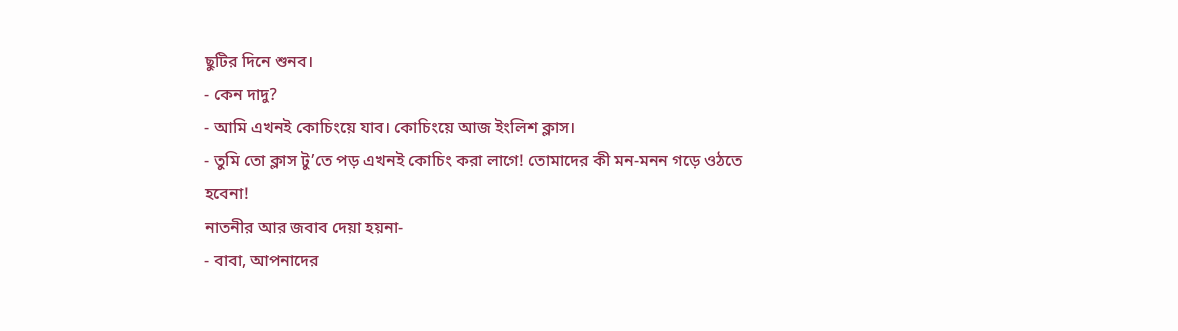ছুটির দিনে শুনব।
- কেন দাদু?
- আমি এখনই কোচিংয়ে যাব। কোচিংয়ে আজ ইংলিশ ক্লাস।
- তুমি তো ক্লাস টু’তে পড় এখনই কোচিং করা লাগে! তোমাদের কী মন-মনন গড়ে ওঠতে হবেনা!
নাতনীর আর জবাব দেয়া হয়না-
- বাবা, আপনাদের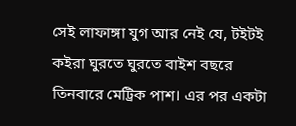সেই লাফাঙ্গা যুগ আর নেই যে, টইটই কইরা ঘুরতে ঘুরতে বাইশ বছরে তিনবারে মেট্রিক পাশ। এর পর একটা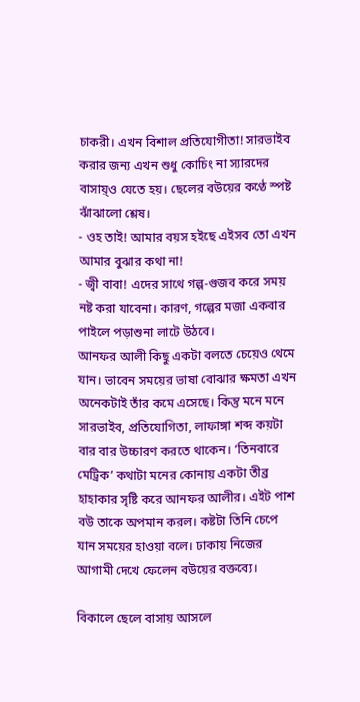চাকরী। এখন বিশাল প্রতিযোগীতা! সারভাইব করার জন্য এখন শুধু কোচিং না স্যারদের বাসায়্ও যেতে হয়। ছেলের বউয়ের কণ্ঠে স্পষ্ট ঝাঁঝালো শ্লেষ।
- ওহ তাই! আমার বয়স হইছে এইসব তো এখন আমার বুঝার কথা না!
- জ্বী বাবা! এদের সাথে গল্প-গুজব করে সময় নষ্ট করা যাবেনা। কারণ, গল্পের মজা একবার পাইলে পড়াশুনা লাটে উঠবে।
আনফর আলী কিছু একটা বলতে চেয়েও থেমে যান। ভাবেন সময়ের ভাষা বোঝার ক্ষমতা এখন অনেকটাই তাঁর কমে এসেছে। কিন্তু মনে মনে সারভাইব, প্রতিযোগিতা, লাফাঙ্গা শব্দ কয়টা বার বার উচ্চারণ করতে থাকেন। ‘তিনবারে মেট্রিক’ কথাটা মনের কোনায় একটা তীব্র হাহাকার সৃষ্টি করে আনফর আলীর। এইট পাশ বউ তাকে অপমান করল। কষ্টটা তিনি চেপে যান সময়ের হাওয়া বলে। ঢাকায় নিজের আগামী দেখে ফেলেন বউয়ের বক্তব্যে।

বিকালে ছেলে বাসায় আসলে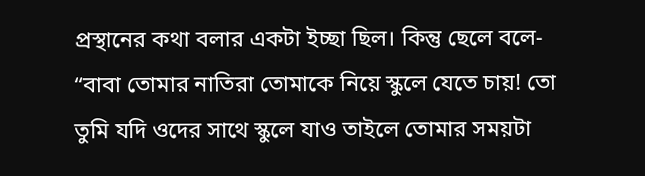প্রস্থানের কথা বলার একটা ইচ্ছা ছিল। কিন্তু ছেলে বলে- “বাবা তোমার নাতিরা তোমাকে নিয়ে স্কুলে যেতে চায়! তো তুমি যদি ওদের সাথে স্কুলে যাও তাইলে তোমার সময়টা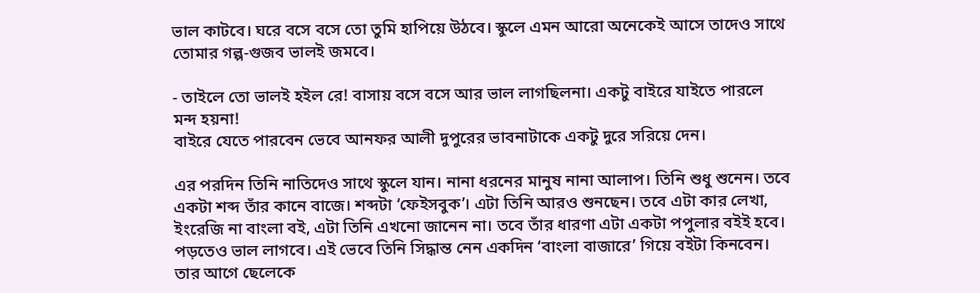ভাল কাটবে। ঘরে বসে বসে তো তুমি হাপিয়ে উঠবে। স্কুলে এমন আরো অনেকেই আসে তাদেও সাথে তোমার গল্প-গুজব ভালই জমবে।

- তাইলে তো ভালই হইল রে! বাসায় বসে বসে আর ভাল লাগছিলনা। একটু বাইরে যাইতে পারলে মন্দ হয়না!
বাইরে যেতে পারবেন ভেবে আনফর আলী দুপুরের ভাবনাটাকে একটু দুরে সরিয়ে দেন।

এর পরদিন তিনি নাতিদেও সাথে স্কুলে যান। নানা ধরনের মানুষ নানা আলাপ। তিনি শুধু শুনেন। তবে একটা শব্দ তাঁর কানে বাজে। শব্দটা ‘ফেইসবুক’। এটা তিনি আরও শুনছেন। তবে এটা কার লেখা, ইংরেজি না বাংলা বই, এটা তিনি এখনো জানেন না। তবে তাঁর ধারণা এটা একটা পপুলার বইই হবে। পড়তেও ভাল লাগবে। এই ভেবে তিনি সিদ্ধান্ত নেন একদিন ‘বাংলা বাজারে’ গিয়ে বইটা কিনবেন। তার আগে ছেলেকে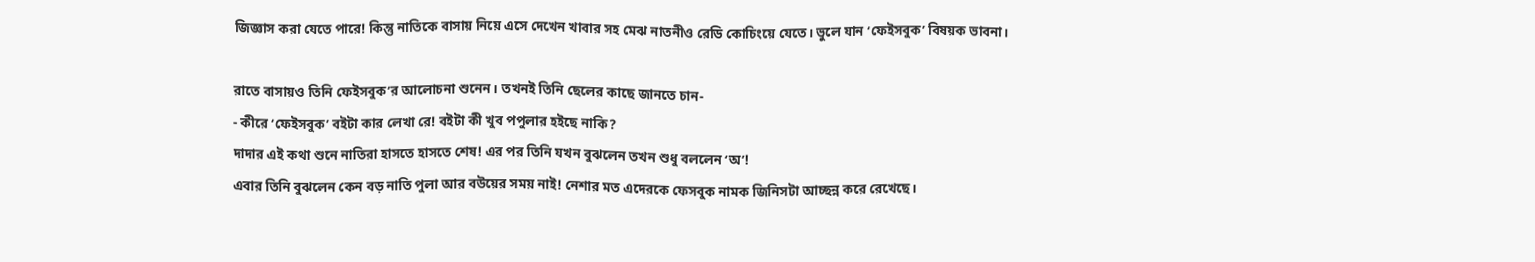জিজ্ঞাস করা যেতে পারে! কিন্তু নাতিকে বাসায় নিয়ে এসে দেখেন খাবার সহ মেঝ নাতনীও রেডি কোচিংয়ে যেতে। ভুলে যান ‘ফেইসবুক’ বিষয়ক ভাবনা।

রাতে বাসায়ও তিনি ফেইসবুক’র আলোচনা শুনেন। তখনই তিনি ছেলের কাছে জানতে চান-
- কীরে ‘ফেইসবুক’ বইটা কার লেখা রে! বইটা কী খুব পপুলার হইছে নাকি?
দাদার এই কথা শুনে নাতিরা হাসতে হাসতে শেষ! এর পর তিনি যখন বুঝলেন তখন শুধু বললেন ‘অ’!
এবার তিনি বুঝলেন কেন বড় নাতি পুলা আর বউয়ের সময় নাই! নেশার মত এদেরকে ফেসবুক নামক জিনিসটা আচ্ছন্ন করে রেখেছে।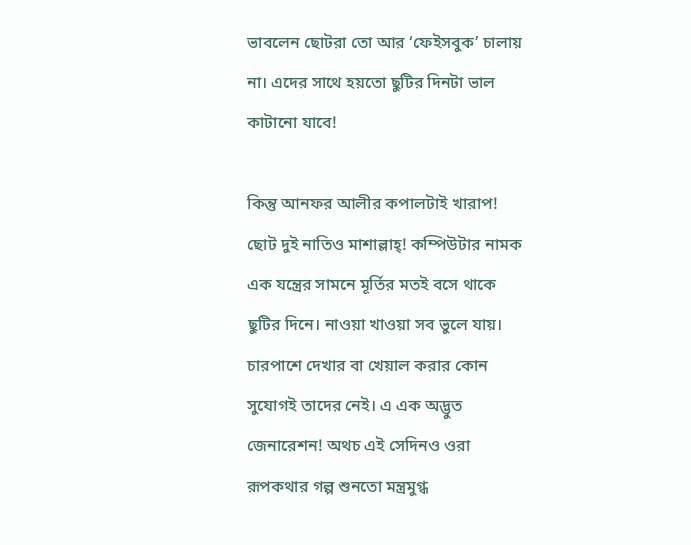ভাবলেন ছোটরা তো আর ‘ফেইসবুক’ চালায় না। এদের সাথে হয়তো ছুটির দিনটা ভাল কাটানো যাবে!

কিন্তু আনফর আলীর কপালটাই খারাপ! ছোট দুই নাতিও মাশাল্লাহ্! কম্পিউটার নামক এক যন্ত্রের সামনে মূর্তির মতই বসে থাকে ছুটির দিনে। নাওয়া খাওয়া সব ভুলে যায়। চারপাশে দেখার বা খেয়াল করার কোন সুযোগই তাদের নেই। এ এক অদ্ভুত জেনারেশন! অথচ এই সেদিনও ওরা রূপকথার গল্প শুনতো মন্ত্রমুগ্ধ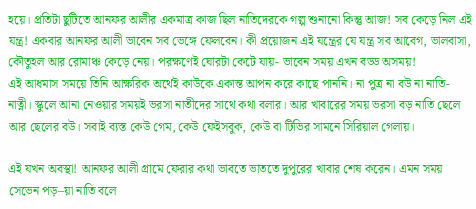হয়ে। প্রতিটা ছুটিতে আনফর আলীর একমাত্র কাজ ছিল নাতিদেরকে গল্প শুনানো কিন্তু আজ! সব কেড়ে নিল এই যন্ত্র! একবার আনফর আলী ভাবেন সব ভেঙ্গে ফেলবেন। কী প্রয়োজন এই যন্ত্রের যে যন্ত্র সব আবেগ, ভালবাসা, কৌতুহল আর রোমাঞ্চ কেড়ে নেয়। পরক্ষণেই ঘোরটা কেটে যায়- ভাবেন সময় এখন বড্ড অসময়!
এই আধমাস সময়ে তিনি আক্ষরিক অর্থেই কাউকে একান্ত আপন করে কাছে পাননি। না পুত্র না বউ না নাতি-নাত্নী। স্কুলে আনা নেওয়ার সময়ই ভরসা নাতীদের সাথে কথা বলার। আর খাবারের সময় ভরসা বড় নাতি ছেলে আর ছেলের বউ। সবাই ব্যস্ত কেউ গেম, কেউ ফেইসবুক, কেউ বা টিভির সামনে সিরিয়াল গেলায়।

এই যখন অবস্থা! আনফর আলী গ্রামে ফেরার কথা ভাবতে ভাততে দুপুরের খাবার শেষ করেন। এমন সময় সেভেন পড়–য়া নাতি বলে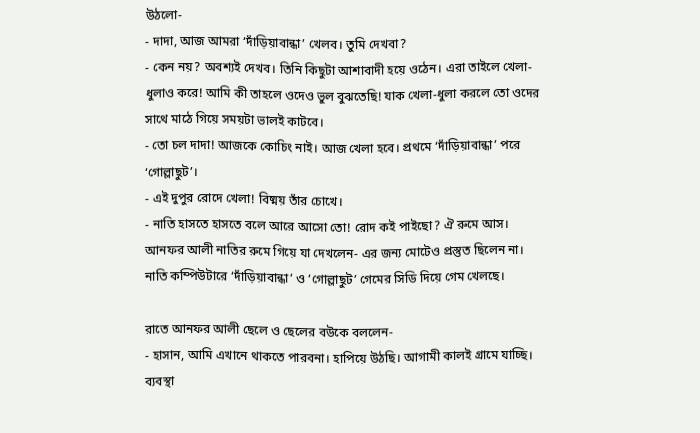উঠলো-
- দাদা, আজ আমরা ‘দাঁড়িয়াবান্ধা’ খেলব। তুমি দেখবা?
- কেন নয়? অবশ্যই দেখব। তিনি কিছুটা আশাবাদী হয়ে ওঠেন। এরা তাইলে খেলা-ধুলাও করে! আমি কী তাহলে ওদেও ভুল বুঝতেছি! যাক খেলা-ধুলা করলে তো ওদের সাথে মাঠে গিয়ে সময়টা ভালই কাটবে।
- তো চল দাদা! আজকে কোচিং নাই। আজ খেলা হবে। প্রথমে ‘দাঁড়িয়াবান্ধা’ পরে ‘গোল্লাছুট’।
- এই দুপুর রোদে খেলা! বিষ্ময় তাঁর চোখে।
- নাতি হাসতে হাসতে বলে আরে আসো তো! রোদ কই পাইছো? ঐ রুমে আস।
আনফর আলী নাতির রুমে গিয়ে যা দেখলেন- এর জন্য মোটেও প্রস্তুত ছিলেন না। নাতি কম্পিউটারে ‘দাঁড়িয়াবান্ধা’ ও ‘গোল্লাছুট’ গেমের সিডি দিয়ে গেম খেলছে।

রাতে আনফর আলী ছেলে ও ছেলের বউকে বললেন-
- হাসান, আমি এখানে থাকতে পারবনা। হাপিয়ে উঠছি। আগামী কালই গ্রামে যাচ্ছি। ব্যবস্থা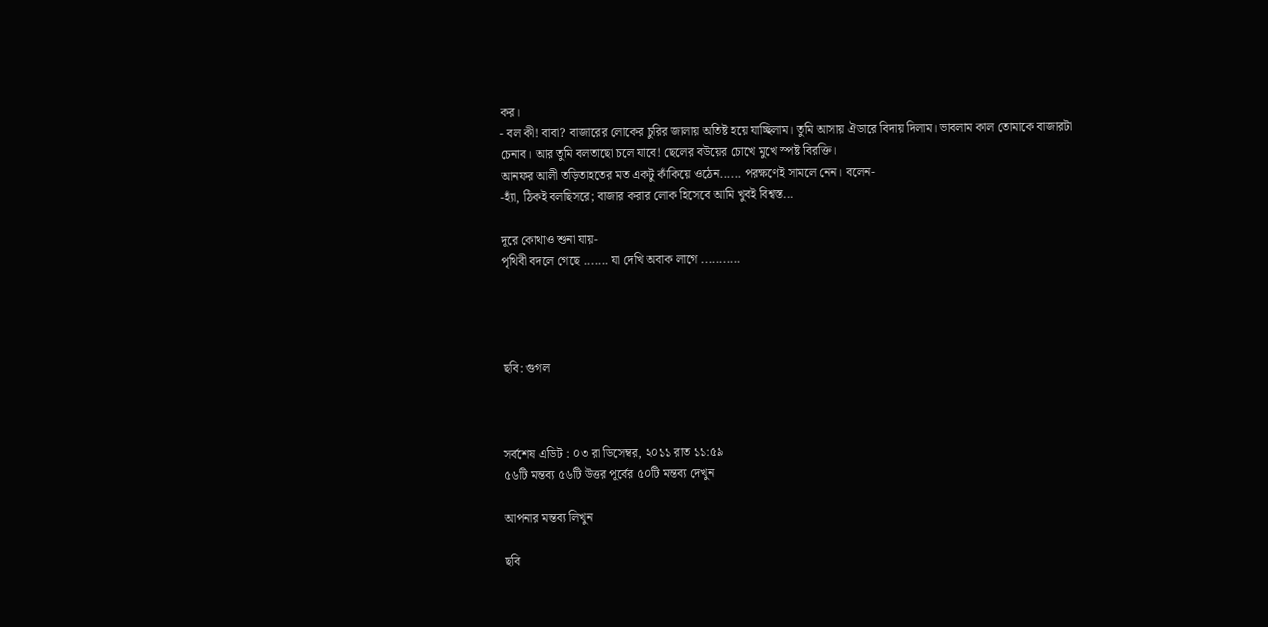কর।
- বল কী! বাবা? বাজারের লোকের চুরির জালায় অতিষ্ট হয়ে যাচ্ছিলাম। তুমি আসায় ঐডারে বিদায় দিলাম। ভাবলাম কাল তোমাকে বাজারটা চেনাব। আর তুমি বলতাছো চলে যাবে! ছেলের বউয়ের চোখে মুখে স্পষ্ট বিরক্তি।
আনফর আলী তড়িতাহতের মত একটু কাঁকিয়ে ওঠেন...... পরক্ষণেই সামলে নেন। বলেন-
-হ্যাঁ, ঠিকই বলছিসরে; বাজার করার লোক হিসেবে আমি খুবই বিশ্বস্ত...

দূরে কোথাও শুনা যায়-
পৃথিবী বদলে গেছে ....... যা দেখি অবাক লাগে ...........




ছবি: গুগল



সর্বশেষ এডিট : ০৩ রা ডিসেম্বর, ২০১১ রাত ১১:৫৯
৫৬টি মন্তব্য ৫৬টি উত্তর পূর্বের ৫০টি মন্তব্য দেখুন

আপনার মন্তব্য লিখুন

ছবি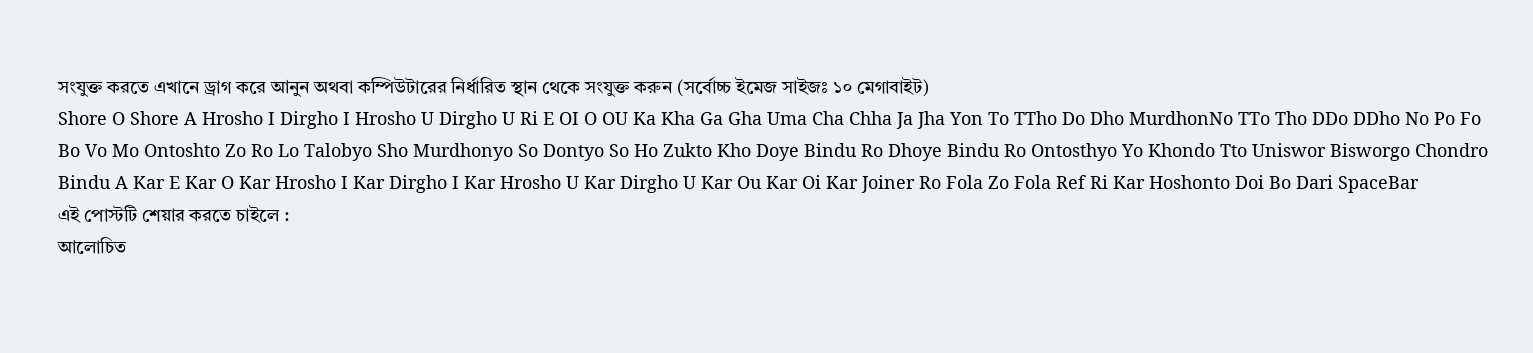সংযুক্ত করতে এখানে ড্রাগ করে আনুন অথবা কম্পিউটারের নির্ধারিত স্থান থেকে সংযুক্ত করুন (সর্বোচ্চ ইমেজ সাইজঃ ১০ মেগাবাইট)
Shore O Shore A Hrosho I Dirgho I Hrosho U Dirgho U Ri E OI O OU Ka Kha Ga Gha Uma Cha Chha Ja Jha Yon To TTho Do Dho MurdhonNo TTo Tho DDo DDho No Po Fo Bo Vo Mo Ontoshto Zo Ro Lo Talobyo Sho Murdhonyo So Dontyo So Ho Zukto Kho Doye Bindu Ro Dhoye Bindu Ro Ontosthyo Yo Khondo Tto Uniswor Bisworgo Chondro Bindu A Kar E Kar O Kar Hrosho I Kar Dirgho I Kar Hrosho U Kar Dirgho U Kar Ou Kar Oi Kar Joiner Ro Fola Zo Fola Ref Ri Kar Hoshonto Doi Bo Dari SpaceBar
এই পোস্টটি শেয়ার করতে চাইলে :
আলোচিত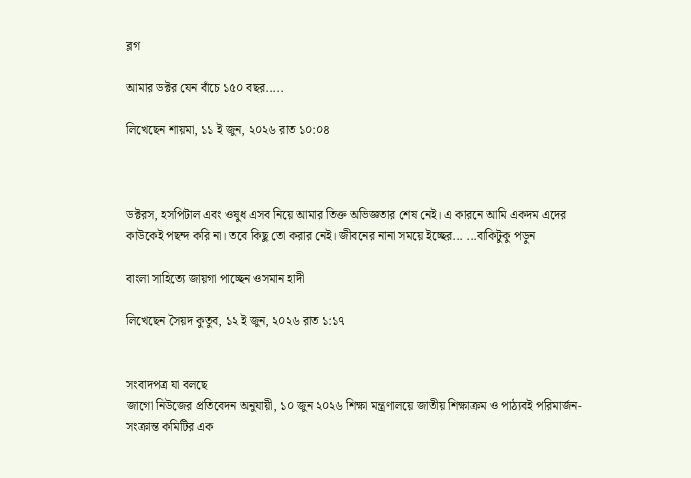ব্লগ

আমার ডক্টর যেন বাঁচে ১৫০ বছর.....

লিখেছেন শায়মা, ১১ ই জুন, ২০২৬ রাত ১০:০৪



ডক্টরস, হসপিটাল এবং ওষুধ এসব নিয়ে আমার তিক্ত অভিজ্ঞতার শেষ নেই। এ কারনে আমি একদম এদের কাউকেই পছন্দ করি না। তবে কিছু তো করার নেই। জীবনের নানা সময়ে ইচ্ছের... ...বাকিটুকু পড়ুন

বাংলা সাহিত্যে জায়গা পাচ্ছেন ওসমান হাদী

লিখেছেন সৈয়দ কুতুব, ১২ ই জুন, ২০২৬ রাত ১:১৭


সংবাদপত্র যা বলছে
জাগো নিউজের প্রতিবেদন অনুযায়ী, ১০ জুন ২০২৬ শিক্ষা মন্ত্রণালয়ে জাতীয় শিক্ষাক্রম ও পাঠ্যবই পরিমার্জন-সংক্রান্ত কমিটির এক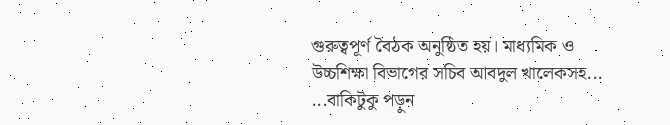গুরুত্বপূর্ণ বৈঠক অনুষ্ঠিত হয়। মাধ্যমিক ও উচ্চশিক্ষা বিভাগের সচিব আবদুল খালেকসহ... ...বাকিটুকু পড়ুন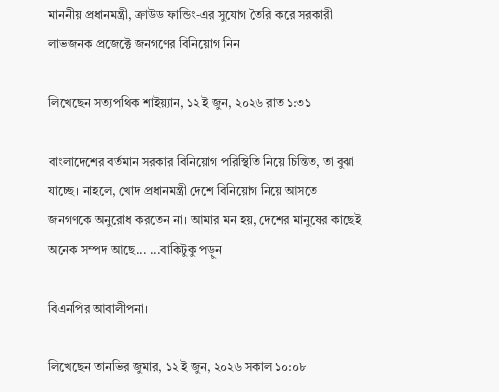মাননীয় প্রধানমন্ত্রী, ক্রাউড ফান্ডিং-এর সুযোগ তৈরি করে সরকারী লাভজনক প্রজেক্টে জনগণের বিনিয়োগ নিন

লিখেছেন সত্যপথিক শাইয়্যান, ১২ ই জুন, ২০২৬ রাত ১:৩১

বাংলাদেশের বর্তমান সরকার বিনিয়োগ পরিস্থিতি নিয়ে চিন্তিত, তা বুঝা যাচ্ছে। নাহলে, খোদ প্রধানমন্ত্রী দেশে বিনিয়োগ নিয়ে আসতে জনগণকে অনুরোধ করতেন না। আমার মন হয়, দেশের মানুষের কাছেই অনেক সম্পদ আছে... ...বাকিটুকু পড়ুন

বিএনপির আবালীপনা।

লিখেছেন তানভির জুমার, ১২ ই জুন, ২০২৬ সকাল ১০:০৮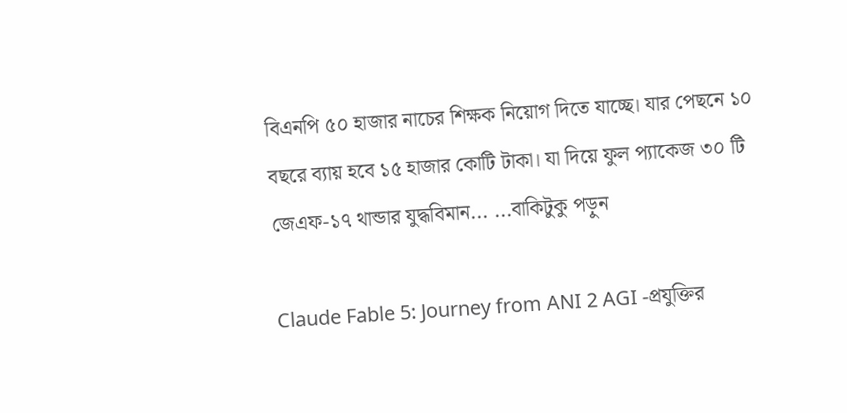বিএনপি ৫০ হাজার নাচের শিক্ষক নিয়োগ দিতে যাচ্ছে। যার পেছনে ১০ বছরে ব্যায় হবে ১৫ হাজার কোটি টাকা। যা দিয়ে ফুল প্যাকেজ ৩০ টি জেএফ-১৭ থান্ডার যুদ্ধবিমান... ...বাকিটুকু পড়ুন

Claude Fable 5: Journey from ANI 2 AGI -প্রযুক্তির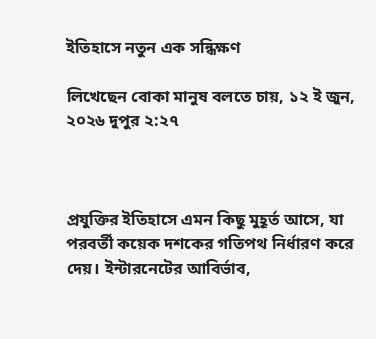ইতিহাসে নতুন এক সন্ধিক্ষণ

লিখেছেন বোকা মানুষ বলতে চায়, ১২ ই জুন, ২০২৬ দুপুর ২:২৭



প্রযুক্তির ইতিহাসে এমন কিছু মুহূর্ত আসে, যা পরবর্তী কয়েক দশকের গতিপথ নির্ধারণ করে দেয়। ইন্টারনেটের আবির্ভাব,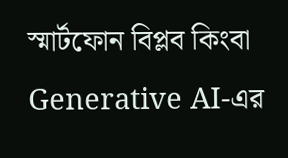স্মার্টফোন বিপ্লব কিংবা Generative AI-এর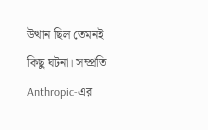উত্থান ছিল তেমনই কিছু ঘটনা। সম্প্রতি Anthropic-এর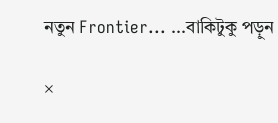নতুন Frontier... ...বাকিটুকু পড়ুন

×